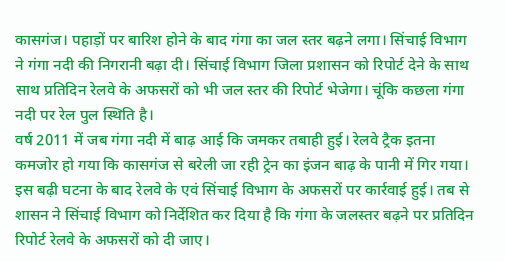कासगंज। पहाड़ों पर बारिश होने के बाद गंगा का जल स्तर बढ़ने लगा। सिंचाई विभाग ने गंगा नदी की निगरानी बढ़ा दी। सिंचाई विभाग जिला प्रशासन को रिपोर्ट देने के साथ साथ प्रतिदिन रेलवे के अफसरों को भी जल स्तर की रिपोर्ट भेजेगा। चूंकि कछला गंगा नदी पर रेल पुल स्थिति है।
वर्ष 2011 में जब गंगा नदी में बाढ़ आई कि जमकर तबाही हुई। रेलवे ट्रैक इतना कमजोर हो गया कि कासगंज से बरेली जा रही ट्रेन का इंजन बाढ़ के पानी में गिर गया। इस बढ़ी घटना के बाद रेलवे के एवं सिंचाई विभाग के अफसरों पर कार्रवाई हुई। तब से शासन ने सिंचाई विभाग को निर्देशित कर दिया है कि गंगा के जलस्तर बढ़ने पर प्रतिदिन रिपोर्ट रेलवे के अफसरों को दी जाए।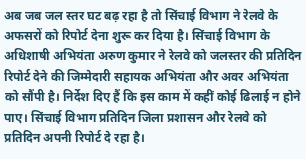अब जब जल स्तर घट बढ़ रहा है तो सिंचाई विभाग ने रेलवे के अफसरों को रिपोर्ट देना शुरू कर दिया है। सिंचाई विभाग के अधिशाषी अभियंता अरुण कुमार ने रेलवे को जलस्तर की प्रतिदिन रिपोर्ट देने की जिम्मेदारी सहायक अभियंता और अवर अभियंता को सौंपी है। निर्देश दिए हैं कि इस काम में कहीं कोई ढिलाई न होने पाए। सिंचाई विभाग प्रतिदिन जिला प्रशासन और रेलवे को प्रतिदिन अपनी रिपोर्ट दे रहा है।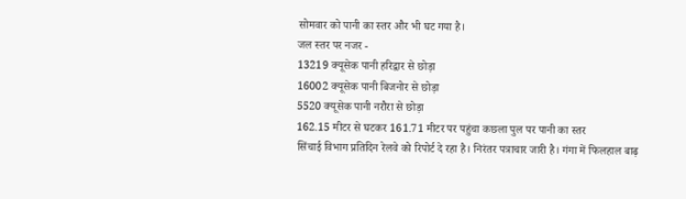सोमवार को पानी का स्तर और भी घट गया है।
जल स्तर पर नजर -
13219 क्यूसेक पानी हरिद्वार से छोड़ा
16002 क्यूसेक पानी बिजनोर से छोड़ा
5520 क्यूसेक पानी नरौरा से छोड़ा
162.15 मीटर से घटकर 161.71 मीटर पर पहुंचा कछला पुल पर पानी का स्तर
सिंचाई विभाग प्रतिदिन रेलवे को रिपोर्ट दे रहा है। निरंतर पत्राचार जारी है। गंगा में फिलहाल बाढ़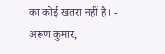का कोई खतरा नहीं है। - अरूण कुमार,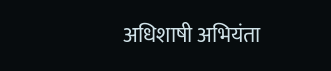अधिशाषी अभियंता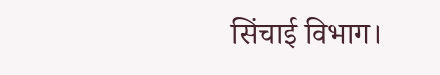सिंचाई विभाग।